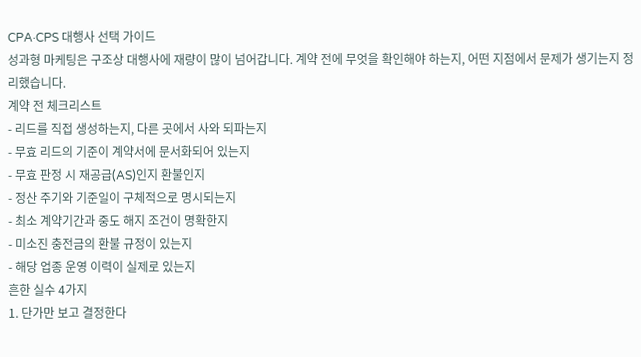CPA·CPS 대행사 선택 가이드
성과형 마케팅은 구조상 대행사에 재량이 많이 넘어갑니다. 계약 전에 무엇을 확인해야 하는지, 어떤 지점에서 문제가 생기는지 정리했습니다.
계약 전 체크리스트
- 리드를 직접 생성하는지, 다른 곳에서 사와 되파는지
- 무효 리드의 기준이 계약서에 문서화되어 있는지
- 무효 판정 시 재공급(AS)인지 환불인지
- 정산 주기와 기준일이 구체적으로 명시되는지
- 최소 계약기간과 중도 해지 조건이 명확한지
- 미소진 충전금의 환불 규정이 있는지
- 해당 업종 운영 이력이 실제로 있는지
흔한 실수 4가지
1. 단가만 보고 결정한다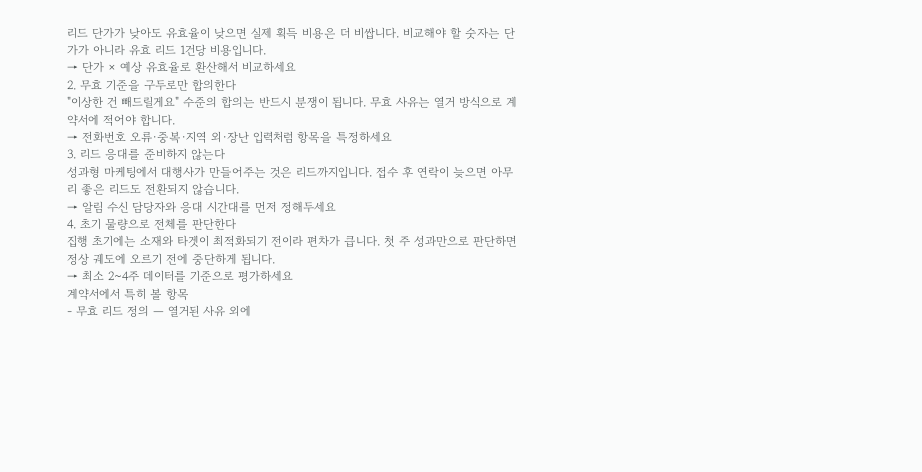리드 단가가 낮아도 유효율이 낮으면 실제 획득 비용은 더 비쌉니다. 비교해야 할 숫자는 단가가 아니라 유효 리드 1건당 비용입니다.
→ 단가 × 예상 유효율로 환산해서 비교하세요
2. 무효 기준을 구두로만 합의한다
"이상한 건 빼드릴게요" 수준의 합의는 반드시 분쟁이 됩니다. 무효 사유는 열거 방식으로 계약서에 적어야 합니다.
→ 전화번호 오류·중복·지역 외·장난 입력처럼 항목을 특정하세요
3. 리드 응대를 준비하지 않는다
성과형 마케팅에서 대행사가 만들어주는 것은 리드까지입니다. 접수 후 연락이 늦으면 아무리 좋은 리드도 전환되지 않습니다.
→ 알림 수신 담당자와 응대 시간대를 먼저 정해두세요
4. 초기 물량으로 전체를 판단한다
집행 초기에는 소재와 타겟이 최적화되기 전이라 편차가 큽니다. 첫 주 성과만으로 판단하면 정상 궤도에 오르기 전에 중단하게 됩니다.
→ 최소 2~4주 데이터를 기준으로 평가하세요
계약서에서 특히 볼 항목
- 무효 리드 정의 — 열거된 사유 외에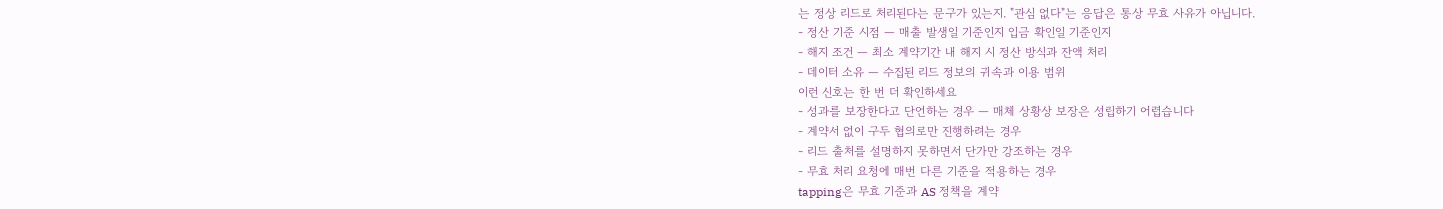는 정상 리드로 처리된다는 문구가 있는지. "관심 없다"는 응답은 통상 무효 사유가 아닙니다.
- 정산 기준 시점 — 매출 발생일 기준인지 입금 확인일 기준인지
- 해지 조건 — 최소 계약기간 내 해지 시 정산 방식과 잔액 처리
- 데이터 소유 — 수집된 리드 정보의 귀속과 이용 범위
이런 신호는 한 번 더 확인하세요
- 성과를 보장한다고 단언하는 경우 — 매체 상황상 보장은 성립하기 어렵습니다
- 계약서 없이 구두 협의로만 진행하려는 경우
- 리드 출처를 설명하지 못하면서 단가만 강조하는 경우
- 무효 처리 요청에 매번 다른 기준을 적용하는 경우
tapping은 무효 기준과 AS 정책을 계약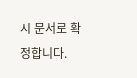시 문서로 확정합니다.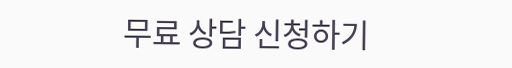무료 상담 신청하기